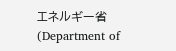エネルギー省(Department of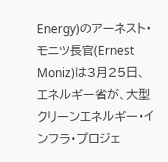Energy)のアーネスト・モニツ長官(Ernest Moniz)は3月25日、エネルギー省が、大型クリーンエネルギー・インフラ・プロジェ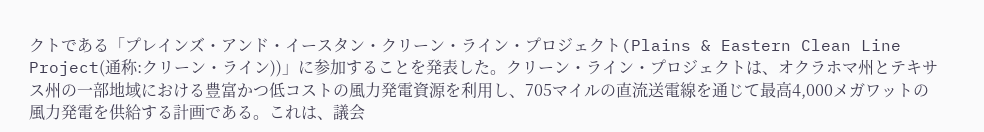クトである「プレインズ・アンド・イースタン・クリーン・ライン・プロジェクト(Plains & Eastern Clean Line Project(通称:クリーン・ライン))」に参加することを発表した。クリーン・ライン・プロジェクトは、オクラホマ州とテキサス州の一部地域における豊富かつ低コストの風力発電資源を利用し、705マイルの直流送電線を通じて最高4,000メガワットの風力発電を供給する計画である。これは、議会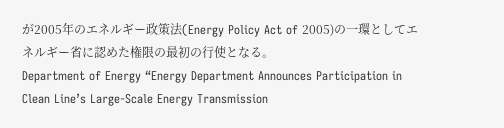が2005年のエネルギー政策法(Energy Policy Act of 2005)の一環としてエネルギー省に認めた権限の最初の行使となる。
Department of Energy “Energy Department Announces Participation in Clean Line’s Large-Scale Energy Transmission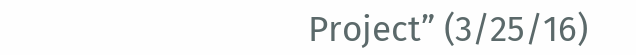Project” (3/25/16)